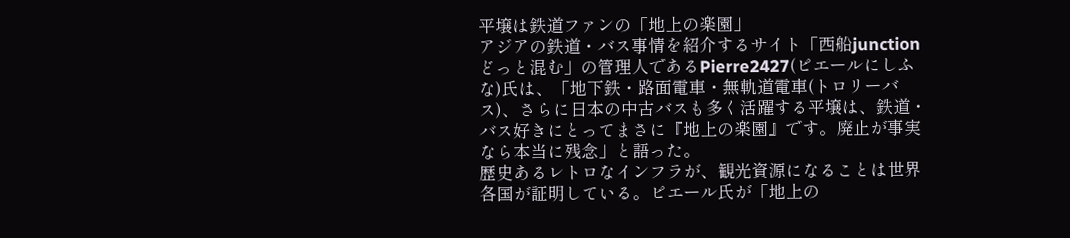平壌は鉄道ファンの「地上の楽園」
アジアの鉄道・バス事情を紹介するサイト「西船junctionどっと混む」の管理人であるPierre2427(ピエールにしふな)氏は、「地下鉄・路面電車・無軌道電車(トロリーバス)、さらに日本の中古バスも多く活躍する平壌は、鉄道・バス好きにとってまさに『地上の楽園』です。廃止が事実なら本当に残念」と語った。
歴史あるレトロなインフラが、観光資源になることは世界各国が証明している。ピエール氏が「地上の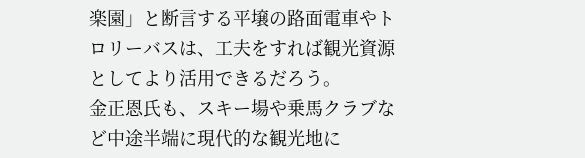楽園」と断言する平壌の路面電車やトロリーバスは、工夫をすれば観光資源としてより活用できるだろう。
金正恩氏も、スキー場や乗馬クラブなど中途半端に現代的な観光地に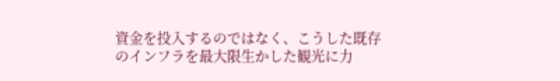資金を投入するのではなく、こうした既存のインフラを最大限生かした観光に力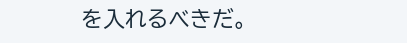を入れるべきだ。